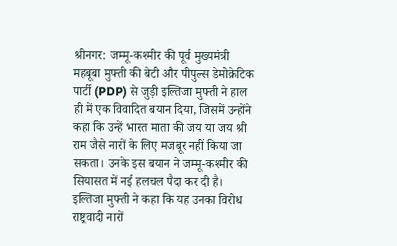श्रीनगर: जम्मू-कश्मीर की पूर्व मुख्यमंत्री महबूबा मुफ्ती की बेटी और पीपुल्स डेमोक्रेटिक पार्टी (PDP) से जुड़ी इल्तिजा मुफ्ती ने हाल ही में एक विवादित बयान दिया, जिसमें उन्होंने कहा कि उन्हें भारत माता की जय या जय श्री राम जैसे नारों के लिए मजबूर नहीं किया जा सकता। उनके इस बयान ने जम्मू-कश्मीर की सियासत में नई हलचल पैदा कर दी है।
इल्तिजा मुफ्ती ने कहा कि यह उनका विरोध राष्ट्रवादी नारों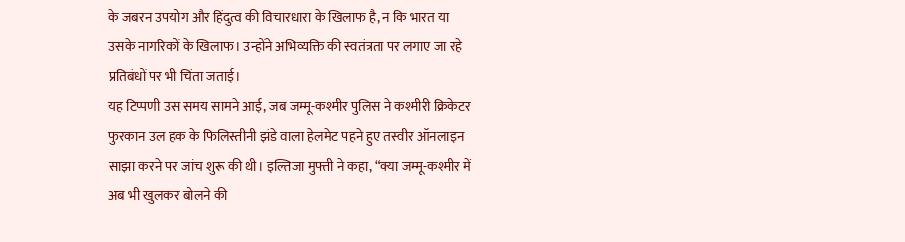के जबरन उपयोग और हिंदुत्व की विचारधारा के खिलाफ है, न कि भारत या उसके नागरिकों के खिलाफ। उन्होंने अभिव्यक्ति की स्वतंत्रता पर लगाए जा रहे प्रतिबंधों पर भी चिंता जताई।
यह टिप्पणी उस समय सामने आई, जब जम्मू-कश्मीर पुलिस ने कश्मीरी क्रिकेटर फुरकान उल हक के फिलिस्तीनी झंडे वाला हेलमेट पहने हुए तस्वीर ऑनलाइन साझा करने पर जांच शुरू की थी। इल्तिजा मुफ्ती ने कहा, “क्या जम्मू-कश्मीर में अब भी खुलकर बोलने की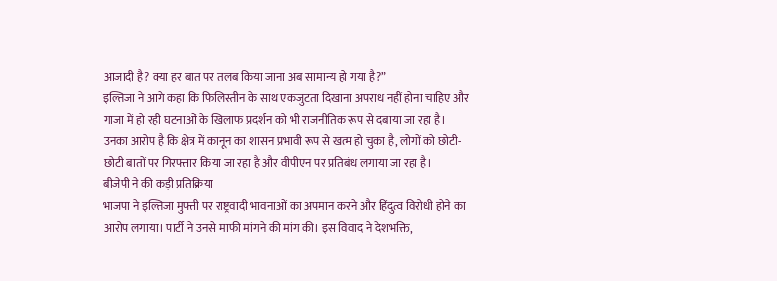आजादी है? क्या हर बात पर तलब किया जाना अब सामान्य हो गया है?”
इल्तिजा ने आगे कहा कि फिलिस्तीन के साथ एकजुटता दिखाना अपराध नहीं होना चाहिए और गाजा में हो रही घटनाओं के खिलाफ प्रदर्शन को भी राजनीतिक रूप से दबाया जा रहा है। उनका आरोप है कि क्षेत्र में कानून का शासन प्रभावी रूप से खत्म हो चुका है, लोगों को छोटी-छोटी बातों पर गिरफ्तार किया जा रहा है और वीपीएन पर प्रतिबंध लगाया जा रहा है।
बीजेपी ने की कड़ी प्रतिक्रिया
भाजपा ने इल्तिजा मुफ्ती पर राष्ट्रवादी भावनाओं का अपमान करने और हिंदुत्व विरोधी होने का आरोप लगाया। पार्टी ने उनसे माफी मांगने की मांग की। इस विवाद ने देशभक्ति,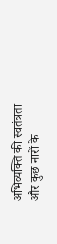अभिव्यक्ति की स्वतंत्रता और कुछ नारों के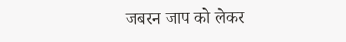जबरन जाप को लेकर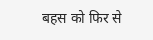बहस को फिर से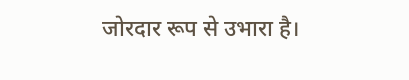जोरदार रूप से उभारा है।